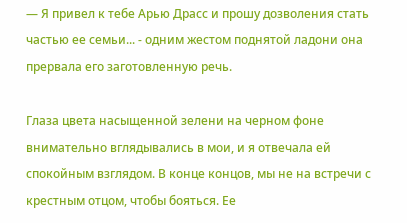— Я привел к тебе Арью Драсс и прошу дозволения стать частью ее семьи... - одним жестом поднятой ладони она прервала его заготовленную речь.

Глаза цвета насыщенной зелени на черном фоне внимательно вглядывались в мои, и я отвечала ей спокойным взглядом. В конце концов, мы не на встречи с крестным отцом, чтобы бояться. Ее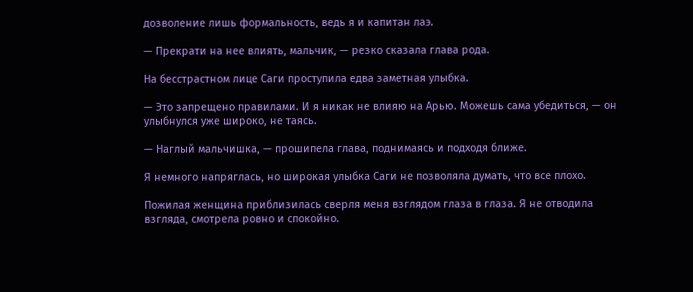дозволение лишь формальность, ведь я и капитан лаэ.

— Прекрати на нее влиять, мальчик, — резко сказала глава рода.

На бесстрастном лице Саги проступила едва заметная улыбка.

— Это запрещено правилами. И я никак не влияю на Арью. Можешь сама убедиться, — он улыбнулся уже широко, не таясь.

— Наглый мальчишка, — прошипела глава, поднимаясь и подходя ближе.

Я немного напряглась, но широкая улыбка Саги не позволяла думать, что все плохо.

Пожилая женщина приблизилась сверля меня взглядом глаза в глаза. Я не отводила взгляда, смотрела ровно и спокойно.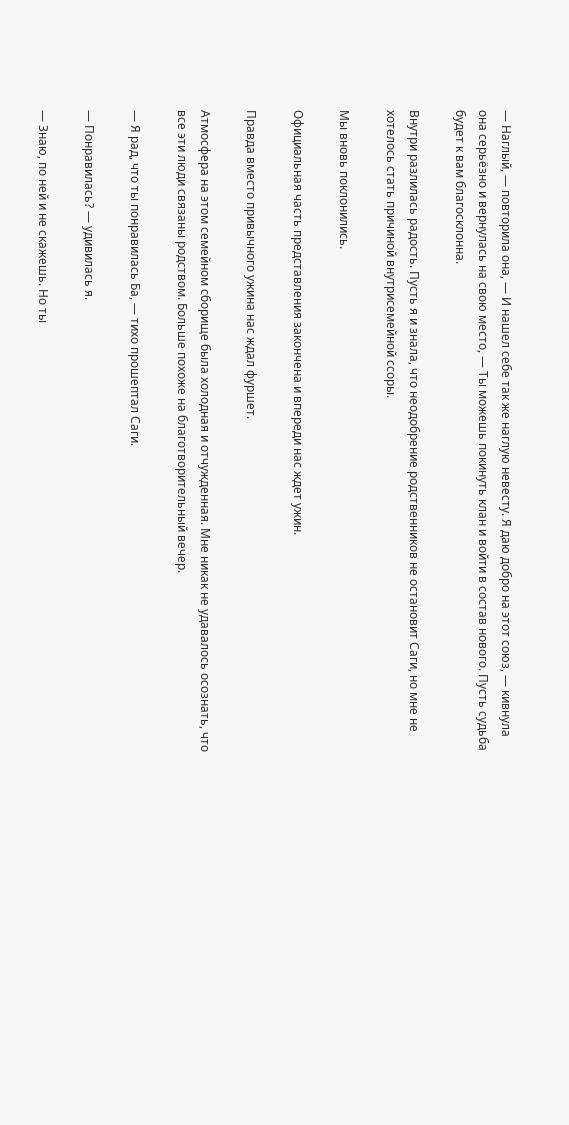— Наглый, — повторила она, — И нашел себе так же наглую невесту. Я даю добро на этот союз, — кивнула она серьёзно и вернулась на свою место, — Ты можешь покинуть клан и войти в состав нового. Пусть судьба будет к вам благосклонна.

Внутри разлилась радость. Пусть я и знала, что неодобрение родственников не остановит Саги, но мне не хотелось стать причиной внутрисемейной ссоры.

Мы вновь поклонились.

Официальная часть представления закончена и впереди нас ждет ужин.

Правда вместо привычного ужина нас ждал фуршет.

Атмосфера на этом семейном сборище была холодная и отчужденная. Мне никак не удавалось осознать, что все эти люди связаны родством. Больше похоже на благотворительный вечер.

— Я рад, что ты понравилась Ба, — тихо прошептал Саги.

— Понравилась? — удивилась я.

— Знаю, по ней и не скажешь. Но ты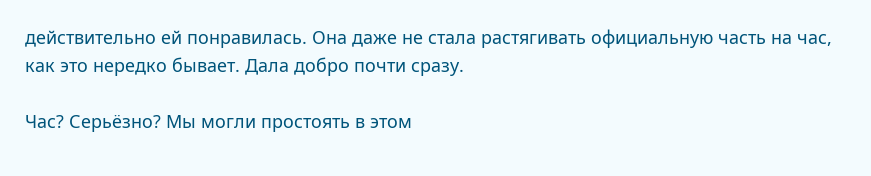действительно ей понравилась. Она даже не стала растягивать официальную часть на час, как это нередко бывает. Дала добро почти сразу.

Час? Серьёзно? Мы могли простоять в этом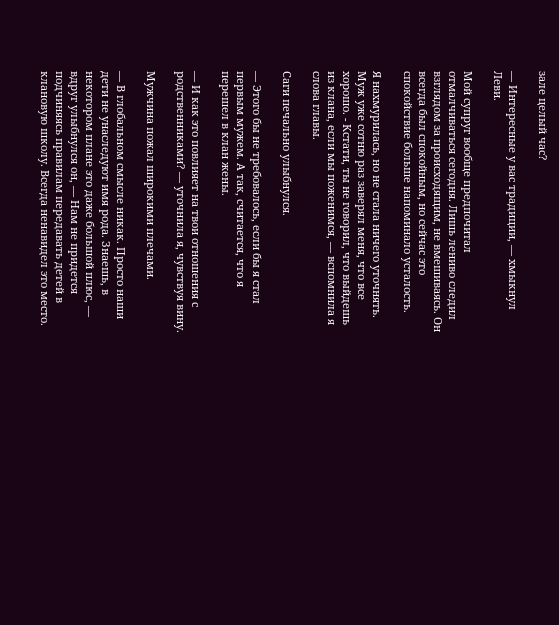зале целый час?

— Интересные у вас традиции, — хмыкнул Леви.

Мой супруг вообще предпочитал отмалчиваться сегодня. Лишь лениво следил взглядом за происходящим, не вмешиваясь. Он всегда был спокойным, но сейчас это спокойствие больше напоминало усталость.

Я нахмурилась, но не стала ничего уточнять. Муж уже сотню раз заверял меня, что все хорошо. - Кстати, ты не говорил, что выйдешь из клана, если мы поженимся, — вспомнила я слова главы.

Саги печально улыбнулся.

— Этого бы не требовалось, если бы я стал первым мужем. А так, считается, что я перешел в клан жены.

— И как это повлияет на твои отношения с родственниками? — уточнила я, чувствуя вину.

Мужчина пожал широкими плечами.

— В глобальном смысле никак. Просто наши дети не унаследуют имя рода. Знаешь, в некотором плане это даже большой плюс, — вдруг улыбнулся он, — Нам не придется подчиняясь правилам передавать детей в клановую школу. Всегда ненавидел это место.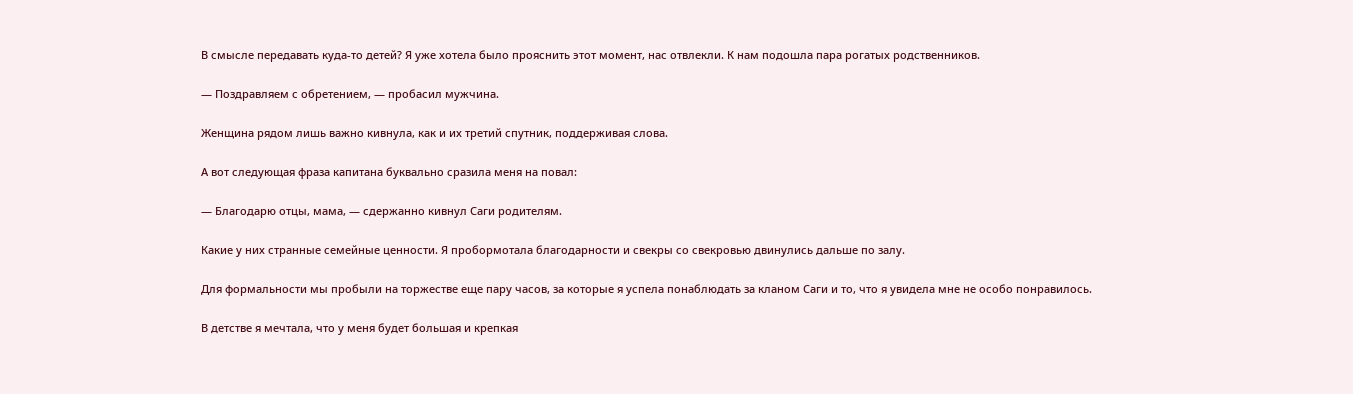В смысле передавать куда-то детей? Я уже хотела было прояснить этот момент, нас отвлекли. К нам подошла пара рогатых родственников.

— Поздравляем с обретением, — пробасил мужчина.

Женщина рядом лишь важно кивнула, как и их третий спутник, поддерживая слова.

А вот следующая фраза капитана буквально сразила меня на повал:

— Благодарю отцы, мама, — сдержанно кивнул Саги родителям.

Какие у них странные семейные ценности. Я пробормотала благодарности и свекры со свекровью двинулись дальше по залу.

Для формальности мы пробыли на торжестве еще пару часов, за которые я успела понаблюдать за кланом Саги и то, что я увидела мне не особо понравилось.

В детстве я мечтала, что у меня будет большая и крепкая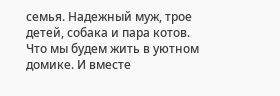семья. Надежный муж, трое детей, собака и пара котов. Что мы будем жить в уютном домике. И вместе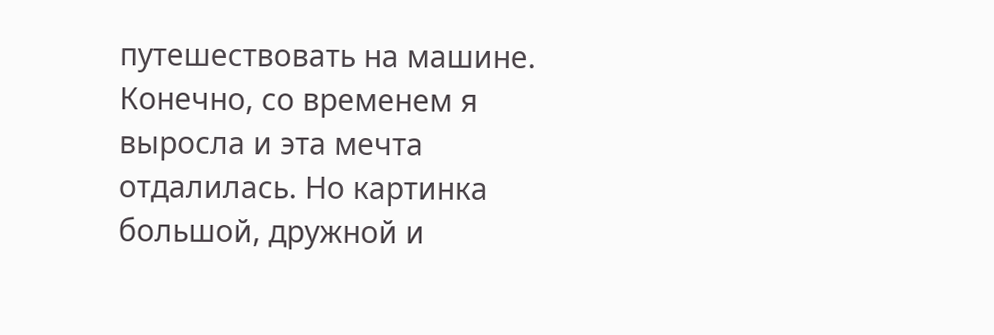путешествовать на машине. Конечно, со временем я выросла и эта мечта отдалилась. Но картинка большой, дружной и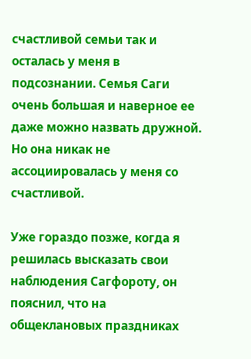счастливой семьи так и осталась у меня в подсознании. Семья Саги очень большая и наверное ее даже можно назвать дружной. Но она никак не ассоциировалась у меня со счастливой.

Уже гораздо позже, когда я решилась высказать свои наблюдения Сагфороту, он пояснил, что на общеклановых праздниках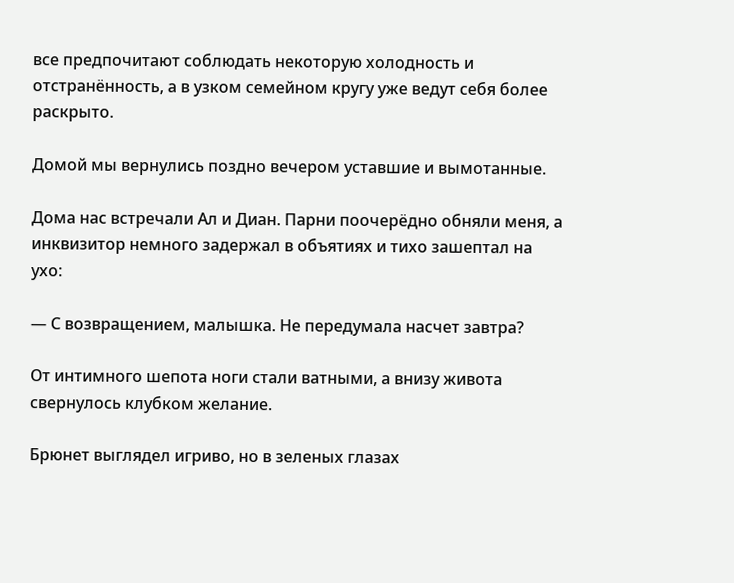все предпочитают соблюдать некоторую холодность и отстранённость, а в узком семейном кругу уже ведут себя более раскрыто.

Домой мы вернулись поздно вечером уставшие и вымотанные.

Дома нас встречали Ал и Диан. Парни поочерёдно обняли меня, а инквизитор немного задержал в объятиях и тихо зашептал на ухо:

— С возвращением, малышка. Не передумала насчет завтра?

От интимного шепота ноги стали ватными, а внизу живота свернулось клубком желание.

Брюнет выглядел игриво, но в зеленых глазах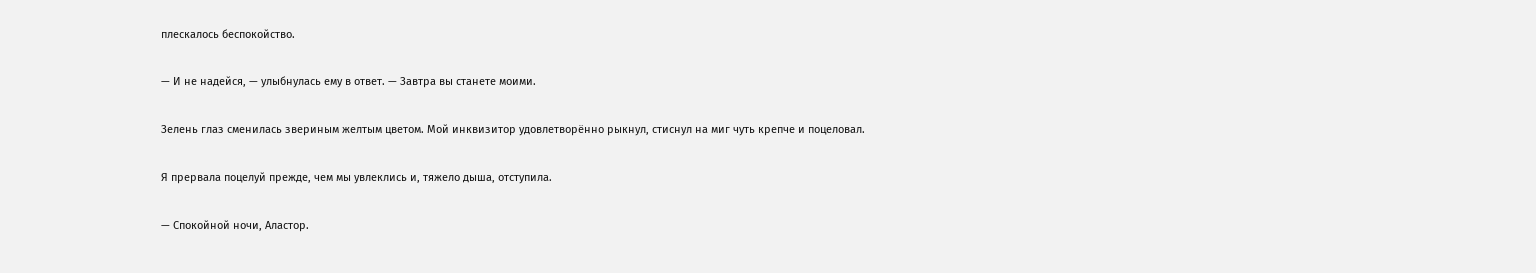плескалось беспокойство.

— И не надейся, — улыбнулась ему в ответ. — Завтра вы станете моими.

Зелень глаз сменилась звериным желтым цветом. Мой инквизитор удовлетворённо рыкнул, стиснул на миг чуть крепче и поцеловал.

Я прервала поцелуй прежде, чем мы увлеклись и, тяжело дыша, отступила.

— Спокойной ночи, Аластор.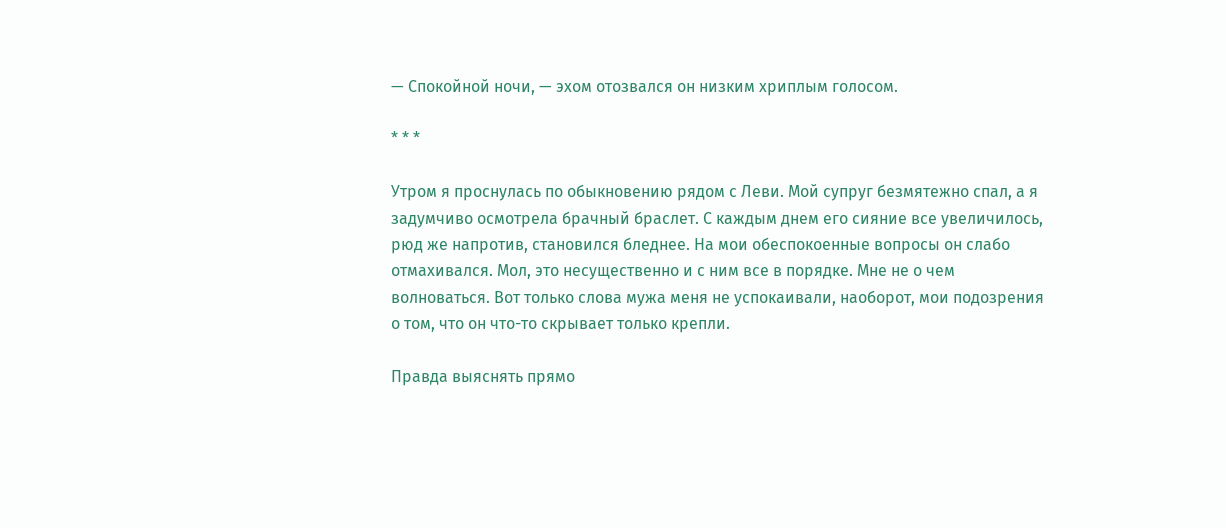— Спокойной ночи, — эхом отозвался он низким хриплым голосом.

* * *

Утром я проснулась по обыкновению рядом с Леви. Мой супруг безмятежно спал, а я задумчиво осмотрела брачный браслет. С каждым днем его сияние все увеличилось, рюд же напротив, становился бледнее. На мои обеспокоенные вопросы он слабо отмахивался. Мол, это несущественно и с ним все в порядке. Мне не о чем волноваться. Вот только слова мужа меня не успокаивали, наоборот, мои подозрения о том, что он что-то скрывает только крепли.

Правда выяснять прямо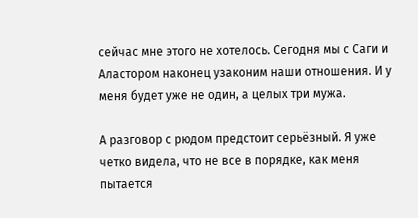сейчас мне этого не хотелось. Сегодня мы с Саги и Аластором наконец узаконим наши отношения. И у меня будет уже не один, а целых три мужа.

А разговор с рюдом предстоит серьёзный. Я уже четко видела, что не все в порядке, как меня пытается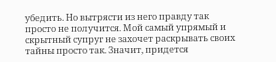убедить. Но вытрясти из него правду так просто не получится. Мой самый упрямый и скрытный супруг не захочет раскрывать своих тайны просто так. Значит, придется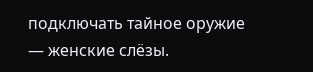подключать тайное оружие — женские слёзы.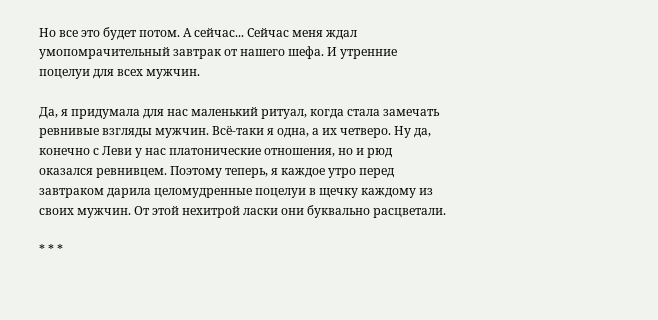Но все это будет потом. А сейчас... Сейчас меня ждал умопомрачительный завтрак от нашего шефа. И утренние поцелуи для всех мужчин.

Да, я придумала для нас маленький ритуал, когда стала замечать ревнивые взгляды мужчин. Всё-таки я одна, а их четверо. Ну да, конечно с Леви у нас платонические отношения, но и рюд оказался ревнивцем. Поэтому теперь, я каждое утро перед завтраком дарила целомудренные поцелуи в щечку каждому из своих мужчин. От этой нехитрой ласки они буквально расцветали.

* * *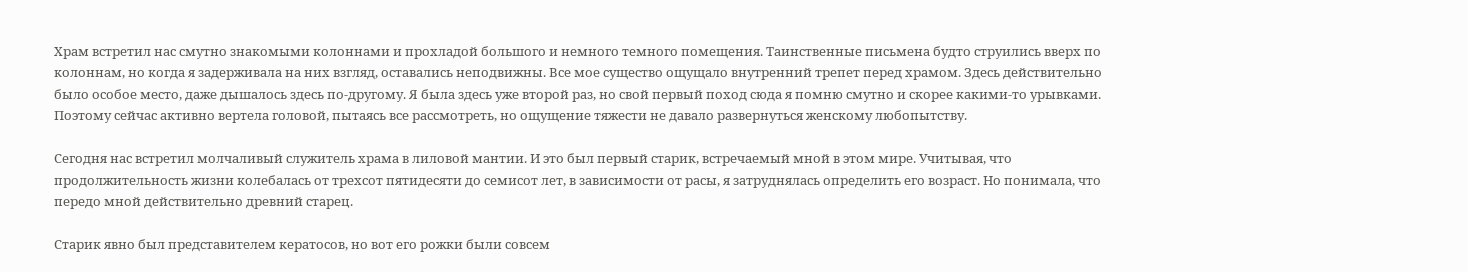Храм встретил нас смутно знакомыми колоннами и прохладой большого и немного темного помещения. Таинственные письмена будто струились вверх по колоннам, но когда я задерживала на них взгляд, оставались неподвижны. Все мое существо ощущало внутренний трепет перед храмом. Здесь действительно было особое место, даже дышалось здесь по-другому. Я была здесь уже второй раз, но свой первый поход сюда я помню смутно и скорее какими-то урывками. Поэтому сейчас активно вертела головой, пытаясь все рассмотреть, но ощущение тяжести не давало развернуться женскому любопытству.

Сегодня нас встретил молчаливый служитель храма в лиловой мантии. И это был первый старик, встречаемый мной в этом мире. Учитывая, что продолжительность жизни колебалась от трехсот пятидесяти до семисот лет, в зависимости от расы, я затруднялась определить его возраст. Но понимала, что передо мной действительно древний старец.

Старик явно был представителем кератосов, но вот его рожки были совсем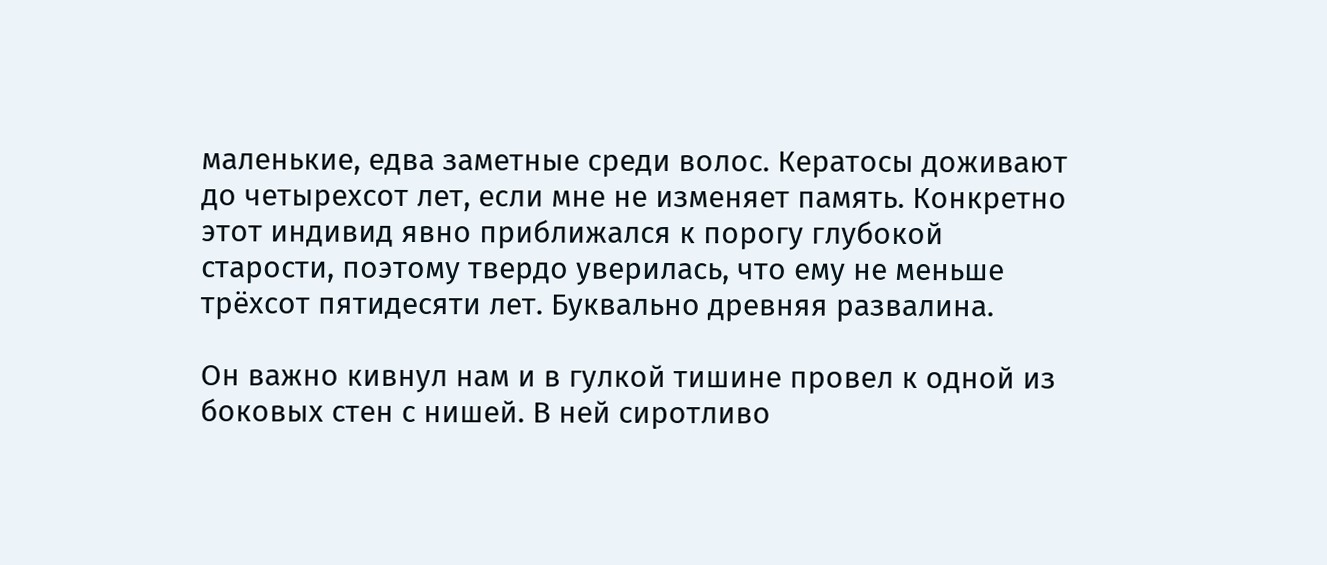маленькие, едва заметные среди волос. Кератосы доживают до четырехсот лет, если мне не изменяет память. Конкретно этот индивид явно приближался к порогу глубокой старости, поэтому твердо уверилась, что ему не меньше трёхсот пятидесяти лет. Буквально древняя развалина.

Он важно кивнул нам и в гулкой тишине провел к одной из боковых стен с нишей. В ней сиротливо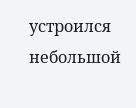устроился небольшой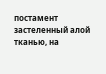постамент застеленный алой тканью, на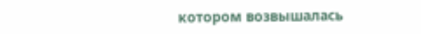котором возвышалась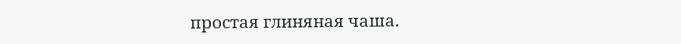простая глиняная чаша.